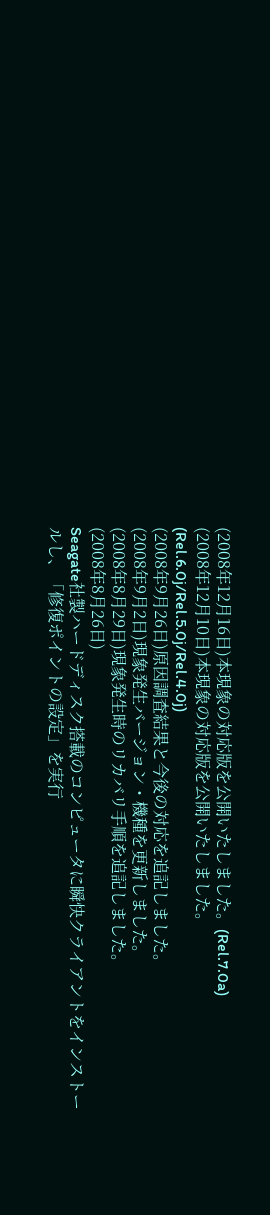(2008年12月16日)本現象の対応版を公開いたしました。(Rel.7.0a)
(2008年12月10日)本現象の対応版を公開いたしました。(Rel.6.0j/Rel.5.0j/Rel.4.0j)
(2008年9月26日)原因調査結果と今後の対応を追記しました。
(2008年9月2日)現象発生バージョン・機種を更新しました。
(2008年8月29日)現象発生時のリカバリ手順を追記しました。
(2008年8月26日)
Seagate社製ハードディスク搭載のコンピュータに瞬快クライアントをインストールし、「修復ポイントの設定」を実行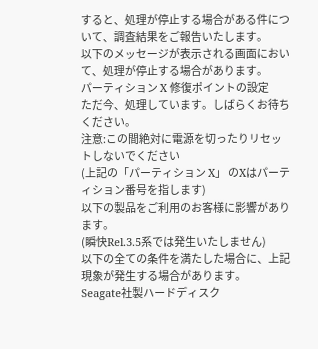すると、処理が停止する場合がある件について、調査結果をご報告いたします。
以下のメッセージが表示される画面において、処理が停止する場合があります。
パーティション X 修復ポイントの設定
ただ今、処理しています。しばらくお待ちください。
注意:この間絶対に電源を切ったりリセットしないでください
(上記の「パーティション X」 のXはパーティション番号を指します)
以下の製品をご利用のお客様に影響があります。
(瞬快Rel.3.5系では発生いたしません)
以下の全ての条件を満たした場合に、上記現象が発生する場合があります。
Seagate社製ハードディスク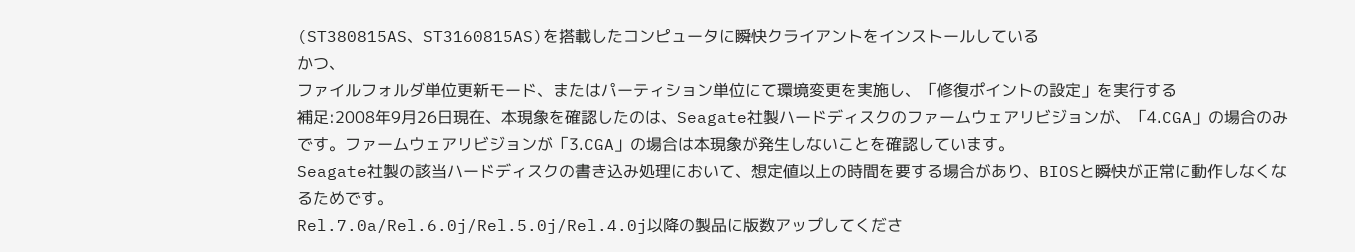(ST380815AS、ST3160815AS)を搭載したコンピュータに瞬快クライアントをインストールしている
かつ、
ファイルフォルダ単位更新モード、またはパーティション単位にて環境変更を実施し、「修復ポイントの設定」を実行する
補足:2008年9月26日現在、本現象を確認したのは、Seagate社製ハードディスクのファームウェアリビジョンが、「4.CGA」の場合のみです。ファームウェアリビジョンが「3.CGA」の場合は本現象が発生しないことを確認しています。
Seagate社製の該当ハードディスクの書き込み処理において、想定値以上の時間を要する場合があり、BIOSと瞬快が正常に動作しなくなるためです。
Rel.7.0a/Rel.6.0j/Rel.5.0j/Rel.4.0j以降の製品に版数アップしてくださ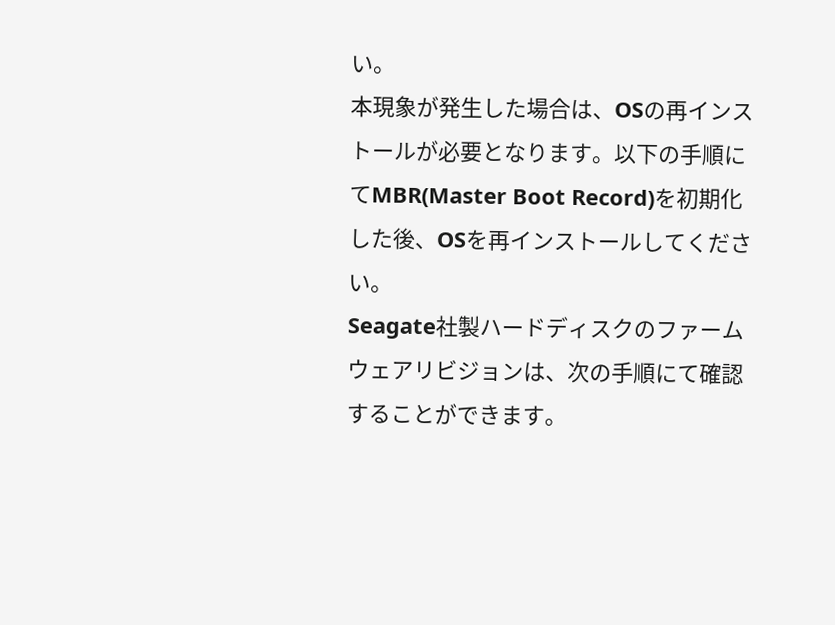い。
本現象が発生した場合は、OSの再インストールが必要となります。以下の手順にてMBR(Master Boot Record)を初期化した後、OSを再インストールしてください。
Seagate社製ハードディスクのファームウェアリビジョンは、次の手順にて確認することができます。